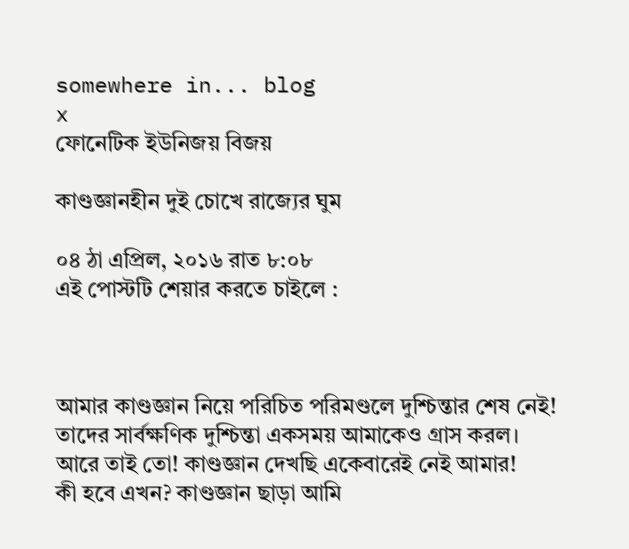somewhere in... blog
x
ফোনেটিক ইউনিজয় বিজয়

কাণ্ডজ্ঞানহীন দুই চোখে রাজ্যের ঘুম

০৪ ঠা এপ্রিল, ২০১৬ রাত ৮:০৮
এই পোস্টটি শেয়ার করতে চাইলে :



আমার কাণ্ডজ্ঞান নিয়ে পরিচিত পরিমণ্ডলে দুশ্চিন্তার শেষ নেই! তাদের সার্বক্ষণিক দুশ্চিন্তা একসময় আমাকেও গ্রাস করল।
আরে তাই তো! কাণ্ডজ্ঞান দেখছি একেবারেই নেই আমার!
কী হবে এখন? কাণ্ডজ্ঞান ছাড়া আমি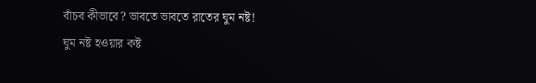বাঁচব কীভাবে? ভাবতে ভাবতে রাতের ঘুম নষ্ট!
ঘুম নষ্ট হওয়ার কষ্ট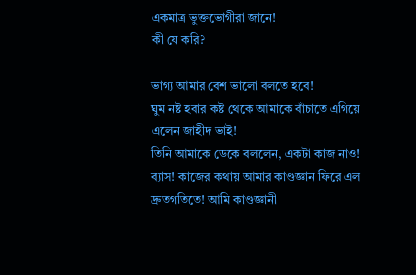একমাত্র ভুক্তভোগীরা জানে!
কী যে করি?

ভাগ্য আমার বেশ ভালো বলতে হবে!
ঘুম নষ্ট হবার কষ্ট থেকে আমাকে বাঁচাতে এগিয়ে এলেন জাহীদ ভাই!
তিনি আমাকে ডেকে বললেন, একটা কাজ নাও!
ব্যাস! কাজের কথায় আমার কাণ্ডজ্ঞান ফিরে এল দ্রুতগতিতে! আমি কাণ্ডজ্ঞানী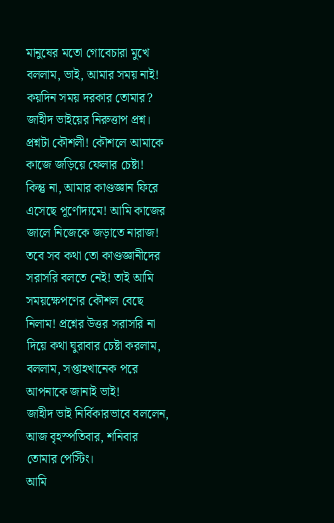মানুষের মতো গোবেচারা মুখে বললাম, ভাই, আমার সময় নাই!
কয়দিন সময় দরকার তোমার? জাহীদ ভাইয়ের নিরুত্তাপ প্রশ্ন।
প্রশ্নটা কৌশলী! কৌশলে আমাকে কাজে জড়িয়ে ফেলার চেষ্টা!
কিন্তু না, আমার কাণ্ডজ্ঞান ফিরে এসেছে পূর্ণোদ্যমে! আমি কাজের জালে নিজেকে জড়াতে নারাজ!
তবে সব কথা তো কাণ্ডজ্ঞানীদের সরাসরি বলতে নেই! তাই আমি সময়ক্ষেপণের কৌশল বেছে নিলাম! প্রশ্নের উত্তর সরাসরি না দিয়ে কথা ঘুরাবার চেষ্টা করলাম, বললাম, সপ্তাহখানেক পরে আপনাকে জানাই ভাই!
জাহীদ ভাই নির্বিকারভাবে বললেন, আজ বৃহস্পতিবার, শনিবার তোমার পেস্টিং।
আমি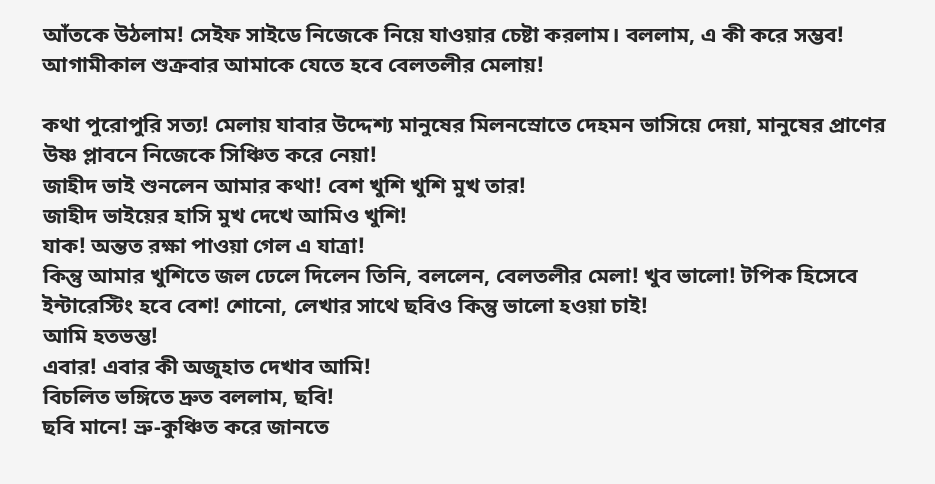আঁতকে উঠলাম! সেইফ সাইডে নিজেকে নিয়ে যাওয়ার চেষ্টা করলাম। বললাম, এ কী করে সম্ভব! আগামীকাল শুক্রবার আমাকে যেতে হবে বেলতলীর মেলায়!

কথা পুরোপুরি সত্য! মেলায় যাবার উদ্দেশ্য মানুষের মিলনস্রোতে দেহমন ভাসিয়ে দেয়া, মানুষের প্রাণের উষ্ণ প্লাবনে নিজেকে সিঞ্চিত করে নেয়া!
জাহীদ ভাই শুনলেন আমার কথা! বেশ খুশি খুশি মুখ তার!
জাহীদ ভাইয়ের হাসি মুখ দেখে আমিও খুশি!
যাক! অন্তত রক্ষা পাওয়া গেল এ যাত্রা!
কিন্তু আমার খুশিতে জল ঢেলে দিলেন তিনি, বললেন, বেলতলীর মেলা! খুব ভালো! টপিক হিসেবে ইন্টারেস্টিং হবে বেশ! শোনো, লেখার সাথে ছবিও কিন্তু ভালো হওয়া চাই!
আমি হতভম্ভ!
এবার! এবার কী অজুহাত দেখাব আমি!
বিচলিত ভঙ্গিতে দ্রুত বললাম, ছবি!
ছবি মানে! ভ্রু-কুঞ্চিত করে জানতে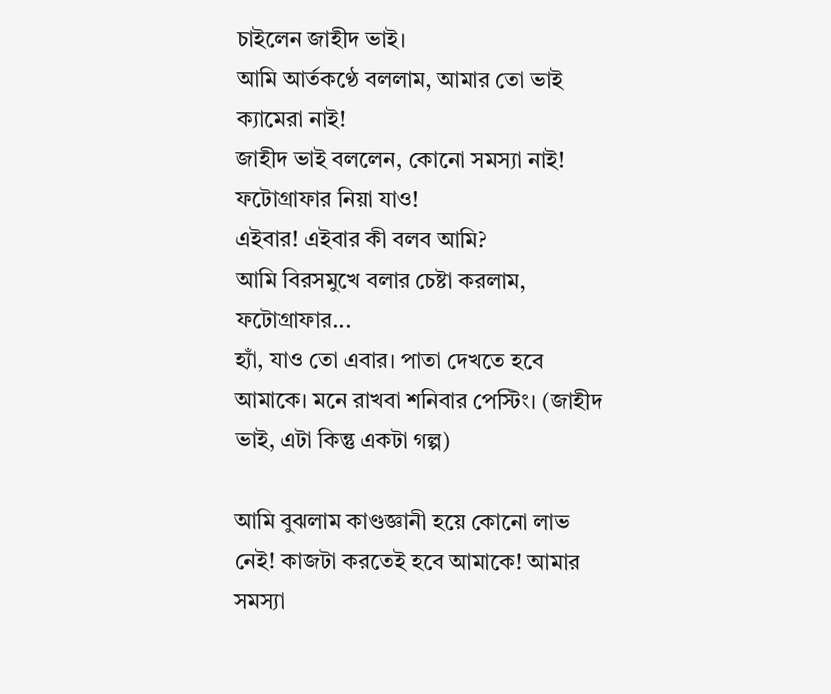চাইলেন জাহীদ ভাই।
আমি আর্তকণ্ঠে বললাম, আমার তো ভাই ক্যামেরা নাই!
জাহীদ ভাই বললেন, কোনো সমস্যা নাই! ফটোগ্রাফার নিয়া যাও!
এইবার! এইবার কী বলব আমি?
আমি বিরসমুখে বলার চেষ্টা করলাম, ফটোগ্রাফার...
হ্যাঁ, যাও তো এবার। পাতা দেখতে হবে আমাকে। মনে রাখবা শনিবার পেস্টিং। (জাহীদ ভাই, এটা কিন্তু একটা গল্প)

আমি বুঝলাম কাণ্ডজ্ঞানী হয়ে কোনো লাভ নেই! কাজটা করতেই হবে আমাকে! আমার সমস্যা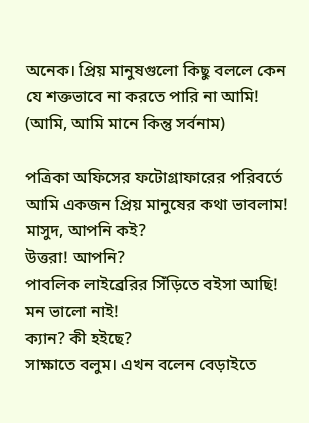অনেক। প্রিয় মানুষগুলো কিছু বললে কেন যে শক্তভাবে না করতে পারি না আমি! (আমি, আমি মানে কিন্তু সর্বনাম)

পত্রিকা অফিসের ফটোগ্রাফারের পরিবর্তে আমি একজন প্রিয় মানুষের কথা ভাবলাম!
মাসুদ, আপনি কই?
উত্তরা! আপনি?
পাবলিক লাইব্রেরির সিঁড়িতে বইসা আছি! মন ভালো নাই!
ক্যান? কী হইছে?
সাক্ষাতে বলুম। এখন বলেন বেড়াইতে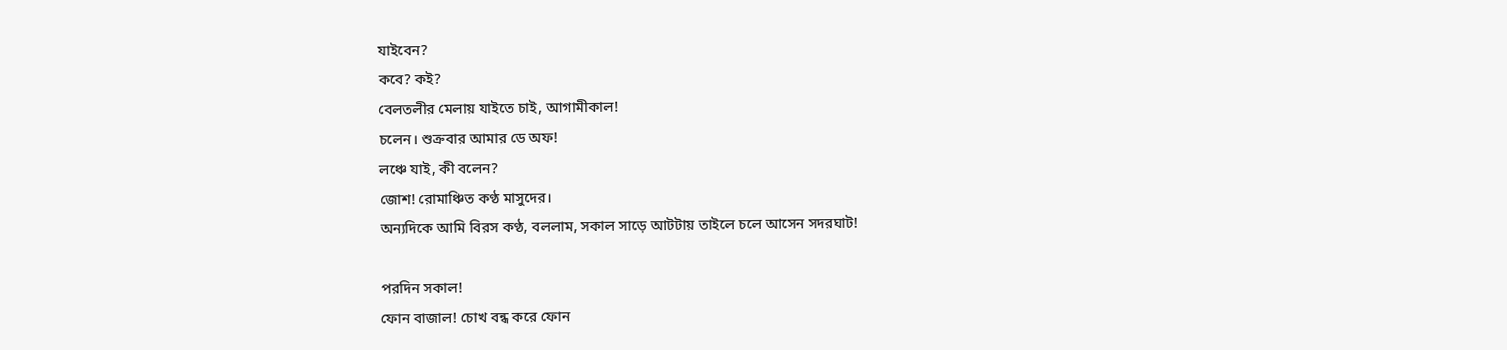যাইবেন?
কবে? কই?
বেলতলীর মেলায় যাইতে চাই, আগামীকাল!
চলেন। শুক্রবার আমার ডে অফ!
লঞ্চে যাই, কী বলেন?
জোশ! রোমাঞ্চিত কণ্ঠ মাসুদের।
অন্যদিকে আমি বিরস কণ্ঠ, বললাম, সকাল সাড়ে আটটায় তাইলে চলে আসেন সদরঘাট!

পরদিন সকাল!
ফোন বাজাল! চোখ বন্ধ করে ফোন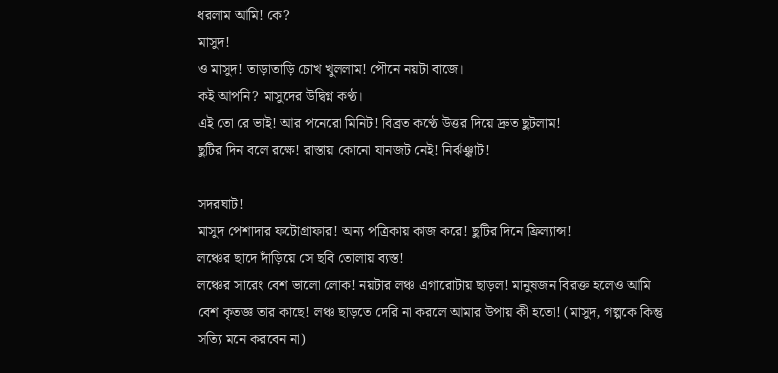ধরলাম আমি! কে?
মাসুদ!
ও মাসুদ! তাড়াতাড়ি চোখ খুললাম! পৌনে নয়টা বাজে।
কই আপনি? মাসুদের উদ্বিগ্ন কণ্ঠ।
এই তো রে ভাই! আর পনেরো মিনিট! বিব্রত কণ্ঠে উত্তর দিয়ে দ্রুত ছুটলাম!
ছুটির দিন বলে রক্ষে! রাস্তায় কোনো যানজট নেই! নির্ঝঞ্ঝাট!

সদরঘাট!
মাসুদ পেশাদার ফটোগ্রাফার! অন্য পত্রিকায় কাজ করে! ছুটির দিনে ফ্রিল্যান্স!
লঞ্চের ছাদে দাঁড়িয়ে সে ছবি তোলায় ব্যস্ত!
লঞ্চের সারেং বেশ ভালো লোক! নয়টার লঞ্চ এগারোটায় ছাড়ল! মানুষজন বিরক্ত হলেও আমি বেশ কৃতজ্ঞ তার কাছে! লঞ্চ ছাড়তে দেরি না করলে আমার উপায় কী হতো! (মাসুদ, গল্পকে কিন্তু সত্যি মনে করবেন না)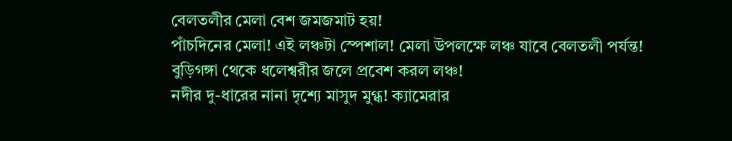বেলতলীর মেলা বেশ জমজমাট হয়!
পাঁচদিনের মেলা! এই লঞ্চটা স্পেশাল! মেলা উপলক্ষে লঞ্চ যাবে বেলতলী পর্যন্ত!
বুড়িগঙ্গা থেকে ধলেশ্বরীর জলে প্রবেশ করল লঞ্চ!
নদীর দু-ধারের নানা দৃশ্যে মাসুদ মুগ্ধ! ক্যামেরার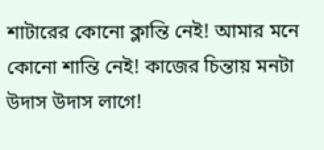শাটারের কোনো ক্লান্তি নেই! আমার মনে কোনো শান্তি নেই! কাজের চিন্তায় মনটা উদাস উদাস লাগে!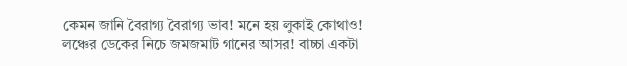কেমন জানি বৈরাগ্য বৈরাগ্য ভাব! মনে হয় লুকাই কোথাও!
লঞ্চের ডেকের নিচে জমজমাট গানের আসর! বাচ্চা একটা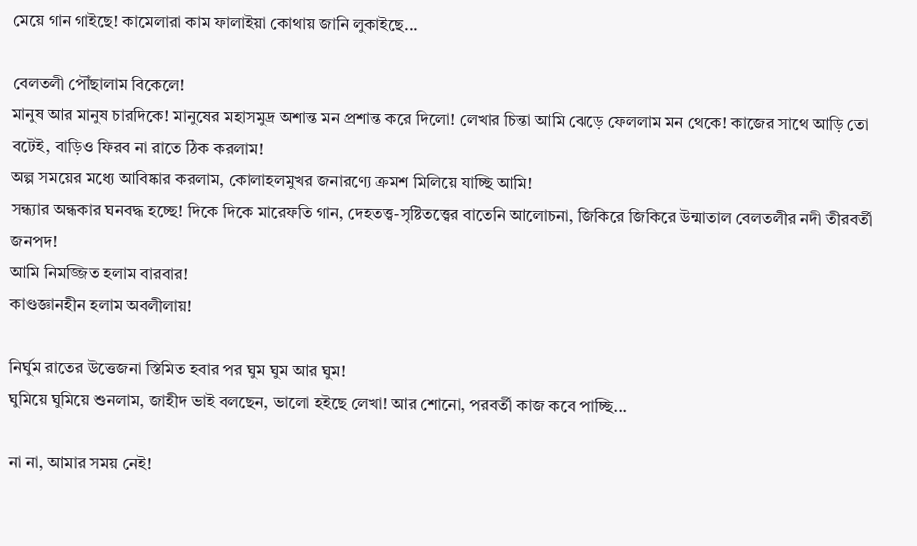মেয়ে গান গাইছে! কামেলারা কাম ফালাইয়া কোথায় জানি লুকাইছে...

বেলতলী পৌঁছালাম বিকেলে!
মানুষ আর মানুষ চারদিকে! মানুষের মহাসমুদ্র অশান্ত মন প্রশান্ত করে দিলো! লেখার চিন্তা আমি ঝেড়ে ফেললাম মন থেকে! কাজের সাথে আড়ি তো বটেই, বাড়িও ফিরব না রাতে ঠিক করলাম!
অল্প সময়ের মধ্যে আবিষ্কার করলাম, কোলাহলমুখর জনারণ্যে ক্রমশ মিলিয়ে যাচ্ছি আমি!
সন্ধ্যার অন্ধকার ঘনবদ্ধ হচ্ছে! দিকে দিকে মারেফতি গান, দেহতত্ত্ব-সৃষ্টিতত্ত্বের বাতেনি আলোচনা, জিকিরে জিকিরে উন্মাতাল বেলতলীর নদী তীরবর্তী জনপদ!
আমি নিমজ্জিত হলাম বারবার!
কাণ্ডজ্ঞানহীন হলাম অবলীলায়!

নির্ঘুম রাতের উত্তেজনা স্তিমিত হবার পর ঘুম ঘুম আর ঘুম!
ঘুমিয়ে ঘুমিয়ে শুনলাম, জাহীদ ভাই বলছেন, ভালো হইছে লেখা! আর শোনো, পরবর্তী কাজ কবে পাচ্ছি...

না না, আমার সময় নেই!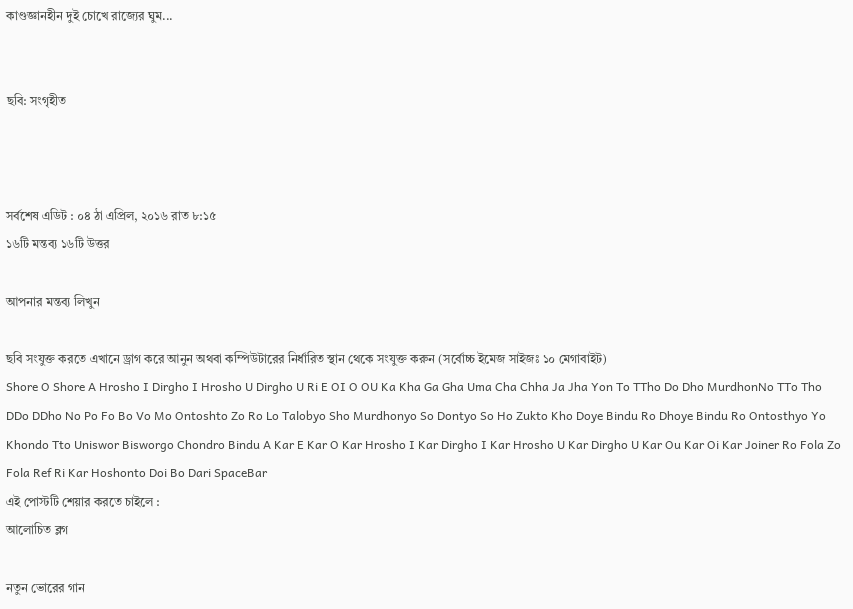কাণ্ডজ্ঞানহীন দুই চোখে রাজ্যের ঘুম...


ছবি: সংগৃহীত



সর্বশেষ এডিট : ০৪ ঠা এপ্রিল, ২০১৬ রাত ৮:১৫
১৬টি মন্তব্য ১৬টি উত্তর

আপনার মন্তব্য লিখুন

ছবি সংযুক্ত করতে এখানে ড্রাগ করে আনুন অথবা কম্পিউটারের নির্ধারিত স্থান থেকে সংযুক্ত করুন (সর্বোচ্চ ইমেজ সাইজঃ ১০ মেগাবাইট)
Shore O Shore A Hrosho I Dirgho I Hrosho U Dirgho U Ri E OI O OU Ka Kha Ga Gha Uma Cha Chha Ja Jha Yon To TTho Do Dho MurdhonNo TTo Tho DDo DDho No Po Fo Bo Vo Mo Ontoshto Zo Ro Lo Talobyo Sho Murdhonyo So Dontyo So Ho Zukto Kho Doye Bindu Ro Dhoye Bindu Ro Ontosthyo Yo Khondo Tto Uniswor Bisworgo Chondro Bindu A Kar E Kar O Kar Hrosho I Kar Dirgho I Kar Hrosho U Kar Dirgho U Kar Ou Kar Oi Kar Joiner Ro Fola Zo Fola Ref Ri Kar Hoshonto Doi Bo Dari SpaceBar
এই পোস্টটি শেয়ার করতে চাইলে :
আলোচিত ব্লগ

নতুন ভোরের গান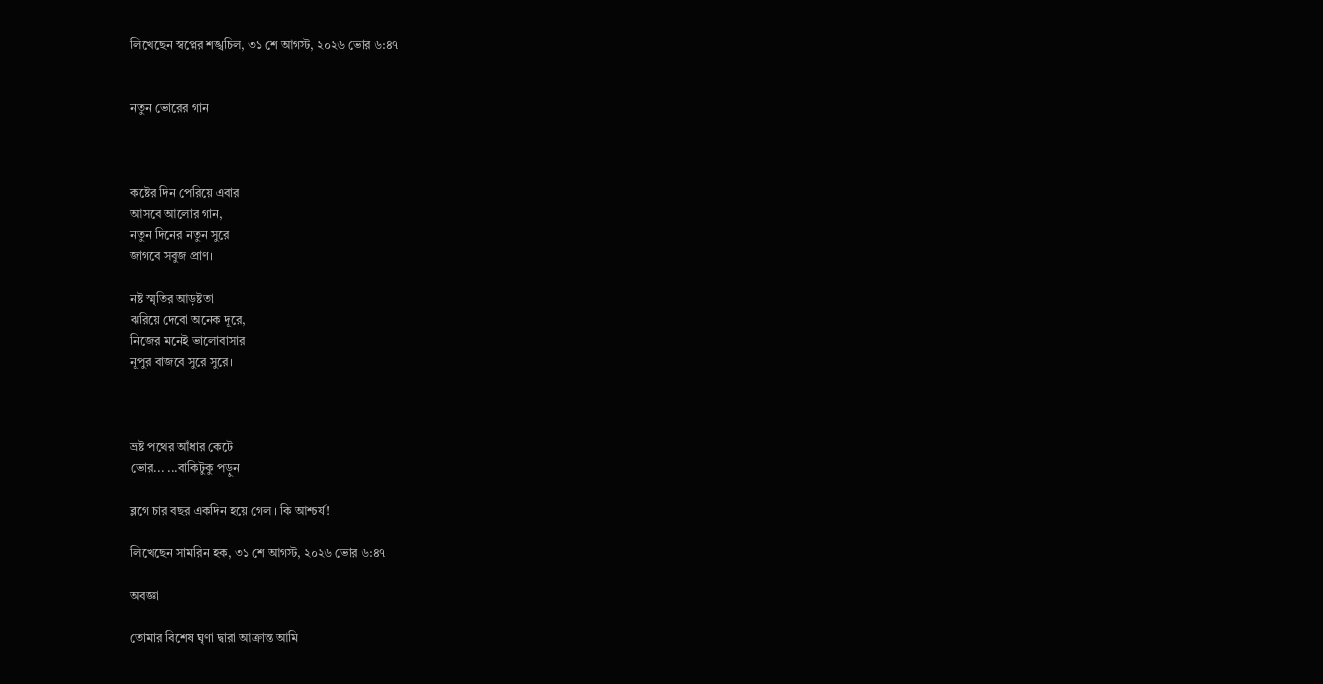লিখেছেন স্বপ্নের শঙ্খচিল, ৩১ শে আগস্ট, ২০২৬ ভোর ৬:৪৭


নতুন ভোরের গান



কষ্টের দিন পেরিয়ে এবার
আসবে আলোর গান,
নতুন দিনের নতুন সুরে
জাগবে সবুজ প্রাণ।

নষ্ট স্মৃতির আড়ষ্টতা
ঝরিয়ে দেবো অনেক দূরে,
নিজের মনেই ভালোবাসার
নূপুর বাজবে সুরে সুরে।



ভ্রষ্ট পথের আঁধার কেটে
ভোর... ...বাকিটুকু পড়ুন

ব্লগে চার বছর একদিন হয়ে গেল । কি আশ্চর্য!

লিখেছেন সামরিন হক, ৩১ শে আগস্ট, ২০২৬ ভোর ৬:৪৭

অবজ্ঞা

তোমার বিশেষ ঘৃণা দ্বারা আক্রান্ত আমি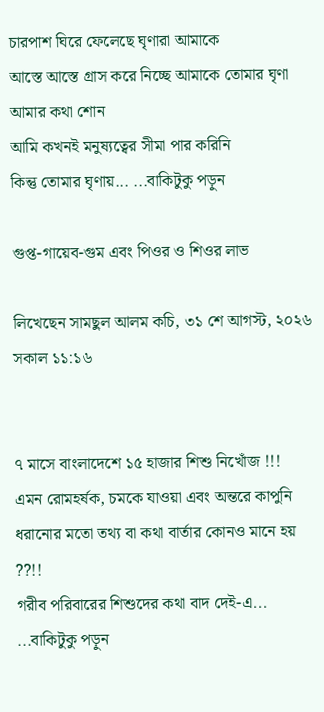চারপাশ ঘিরে ফেলেছে ঘৃণারা আমাকে
আস্তে আস্তে গ্রাস করে নিচ্ছে আমাকে তোমার ঘৃণা
আমার কথা শোন
আমি কখনই মনুষ্যত্বের সীমা পার করিনি
কিন্তু তোমার ঘৃণায়... ...বাকিটুকু পড়ুন

গুপ্ত-গায়েব-গুম এবং পিওর ও শিওর লাভ

লিখেছেন সামছুল আলম কচি, ৩১ শে আগস্ট, ২০২৬ সকাল ১১:১৬


৭ মাসে বাংলাদেশে ১৫ হাজার শিশু নিখোঁজ !!!
এমন রোমহর্ষক, চমকে যাওয়া এবং অন্তরে কাপুনি ধরানোর মতো তথ্য বা কথা বার্তার কোনও মানে হয় ??!!
গরীব পরিবারের শিশুদের কথা বাদ দেই-এ... ...বাকিটুকু পড়ুন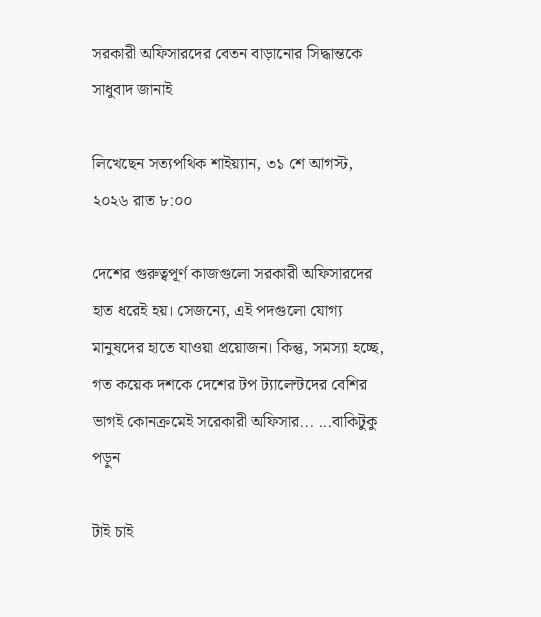সরকারী অফিসারদের বেতন বাড়ানোর সিদ্ধান্তকে সাধুবাদ জানাই

লিখেছেন সত্যপথিক শাইয়্যান, ৩১ শে আগস্ট, ২০২৬ রাত ৮:০০

দেশের গুরুত্বপূর্ণ কাজগুলো সরকারী অফিসারদের হাত ধরেই হয়। সেজন্যে, এই পদগুলো যোগ্য মানুষদের হাতে যাওয়া প্রয়োজন। কিন্তু, সমস্যা হচ্ছে, গত কয়েক দশকে দেশের টপ ট্যালেন্টদের বেশির ভাগই কোনক্রমেই সরেকারী অফিসার... ...বাকিটুকু পড়ুন

টাই চাই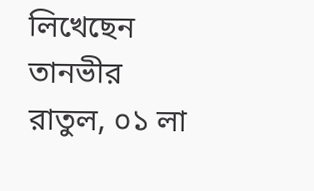লিখেছেন তানভীর রাতুল, ০১ লা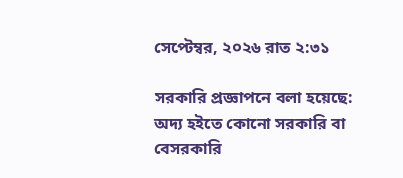সেপ্টেম্বর, ২০২৬ রাত ২:৩১

সরকারি প্রজ্ঞাপনে বলা হয়েছে: অদ্য হইতে কোনো সরকারি বা বেসরকারি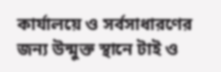কার্যালয়ে ও সর্বসাধারণের জন্য উন্মুক্ত স্থানে টাই ও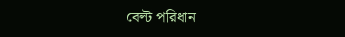বেল্ট পরিধান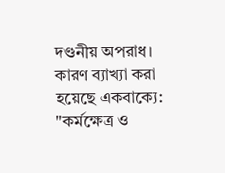দণ্ডনীয় অপরাধ। কারণ ব্যাখ্যা করা হয়েছে একবাক্যে: "কর্মক্ষেত্র ও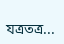যত্রতত্র...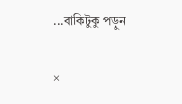...বাকিটুকু পড়ুন

×